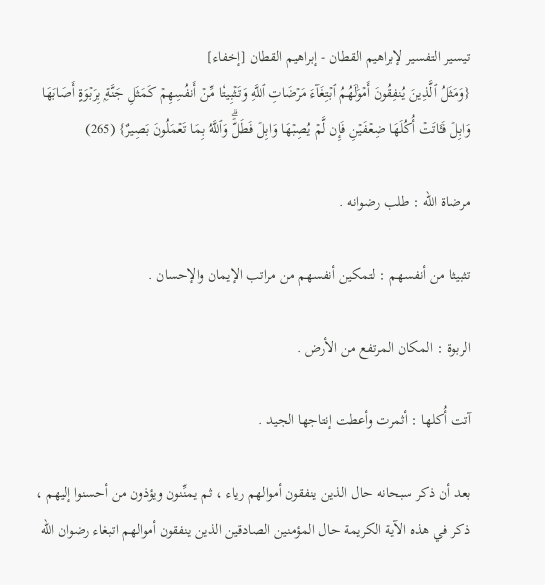تيسير التفسير لإبراهيم القطان - إبراهيم القطان [إخفاء]
{وَمَثَلُ ٱلَّذِينَ يُنفِقُونَ أَمۡوَٰلَهُمُ ٱبۡتِغَآءَ مَرۡضَاتِ ٱللَّهِ وَتَثۡبِيتٗا مِّنۡ أَنفُسِهِمۡ كَمَثَلِ جَنَّةِۭ بِرَبۡوَةٍ أَصَابَهَا وَابِلٞ فَـَٔاتَتۡ أُكُلَهَا ضِعۡفَيۡنِ فَإِن لَّمۡ يُصِبۡهَا وَابِلٞ فَطَلّٞۗ وَٱللَّهُ بِمَا تَعۡمَلُونَ بَصِيرٌ} (265)

مرضاة الله : طلب رضوانه .

تثبيثا من أنفسهم : لتمكين أنفسهم من مراتب الإيمان والإحسان .

الربوة : المكان المرتفع من الأرض .

آتت أُكلها : أثمرت وأعطت إنتاجها الجيد .

بعد أن ذكر سبحانه حال الذين ينفقون أموالهم رياء ، ثم يمنِّنون ويؤذون من أحسنوا إليهم ، ذكر في هذه الآية الكريمة حال المؤمنين الصادقين الذين ينفقون أموالهم اتبغاء رضوان الله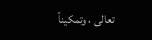تعالى ، وتمكيناً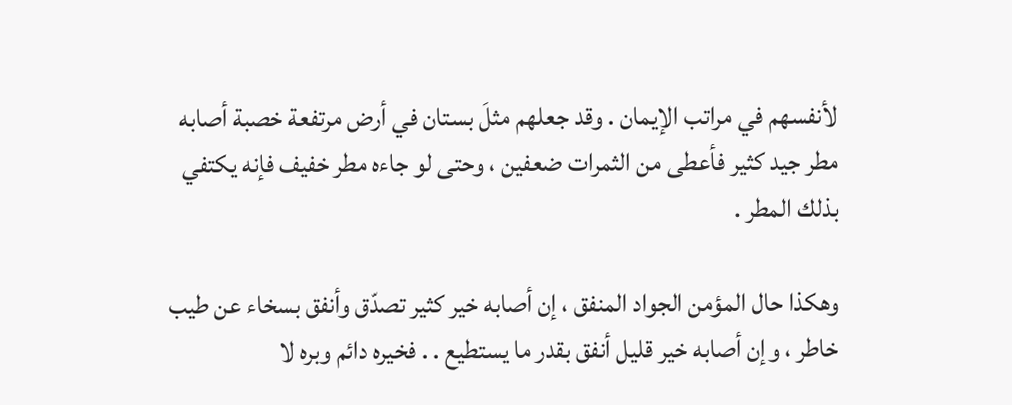لأنفسهم في مراتب الإيمان . وقد جعلهم مثلَ بستان في أرض مرتفعة خصبة أصابه مطر جيد كثير فأعطى من الثمرات ضعفين ، وحتى لو جاءه مطر خفيف فإنه يكتفي بذلك المطر .

وهكذا حال المؤمن الجواد المنفق ، إن أصابه خير كثير تصدّق وأنفق بسخاء عن طيب خاطر ، وإن أصابه خير قليل أنفق بقدر ما يستطيع . . فخيره دائم وبره لا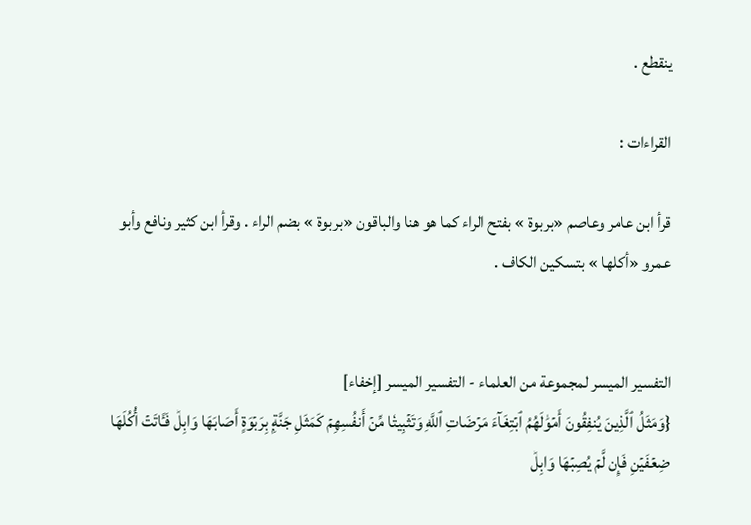ينقطع .

القراءات :

قرأ ابن عامر وعاصم «بربوة » بفتح الراء كما هو هنا والباقون «بربوة » بضم الراء . وقرأ ابن كثير ونافع وأبو عمرو «أكلها » بتسكين الكاف .


التفسير الميسر لمجموعة من العلماء - التفسير الميسر [إخفاء]
{وَمَثَلُ ٱلَّذِينَ يُنفِقُونَ أَمۡوَٰلَهُمُ ٱبۡتِغَآءَ مَرۡضَاتِ ٱللَّهِ وَتَثۡبِيتٗا مِّنۡ أَنفُسِهِمۡ كَمَثَلِ جَنَّةِۭ بِرَبۡوَةٍ أَصَابَهَا وَابِلٞ فَـَٔاتَتۡ أُكُلَهَا ضِعۡفَيۡنِ فَإِن لَّمۡ يُصِبۡهَا وَابِلٞ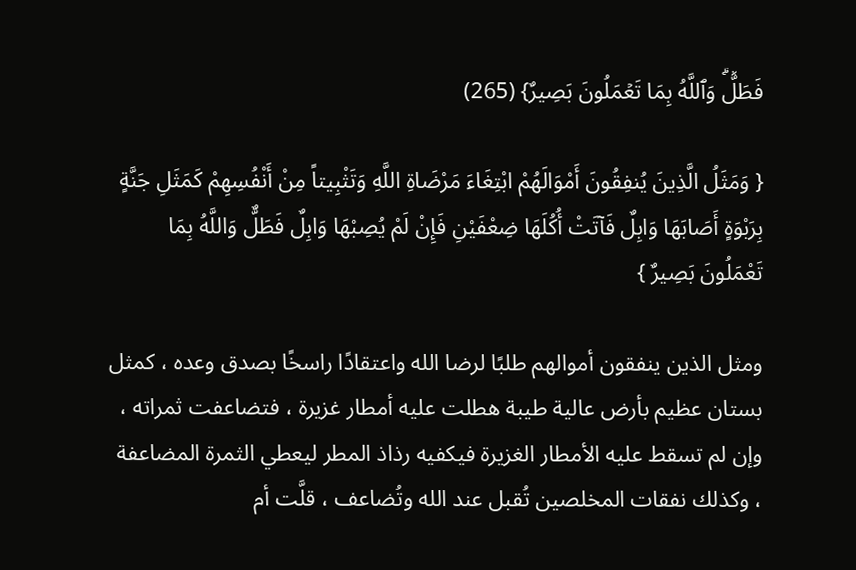فَطَلّٞۗ وَٱللَّهُ بِمَا تَعۡمَلُونَ بَصِيرٌ} (265)

{ وَمَثَلُ الَّذِينَ يُنفِقُونَ أَمْوَالَهُمْ ابْتِغَاءَ مَرْضَاةِ اللَّهِ وَتَثْبِيتاً مِنْ أَنْفُسِهِمْ كَمَثَلِ جَنَّةٍ بِرَبْوَةٍ أَصَابَهَا وَابِلٌ فَآتَتْ أُكُلَهَا ضِعْفَيْنِ فَإِنْ لَمْ يُصِبْهَا وَابِلٌ فَطَلٌّ وَاللَّهُ بِمَا تَعْمَلُونَ بَصِيرٌ }

ومثل الذين ينفقون أموالهم طلبًا لرضا الله واعتقادًا راسخًا بصدق وعده ، كمثل بستان عظيم بأرض عالية طيبة هطلت عليه أمطار غزيرة ، فتضاعفت ثمراته ، وإن لم تسقط عليه الأمطار الغزيرة فيكفيه رذاذ المطر ليعطي الثمرة المضاعفة ، وكذلك نفقات المخلصين تُقبل عند الله وتُضاعف ، قلَّت أم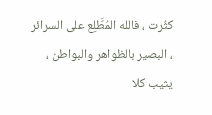كثُرت ، فالله المُطَّلِع على السرائر ، البصير بالظواهر والبواطن ، يثيب كلا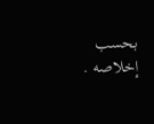بحسب إخلاصه .